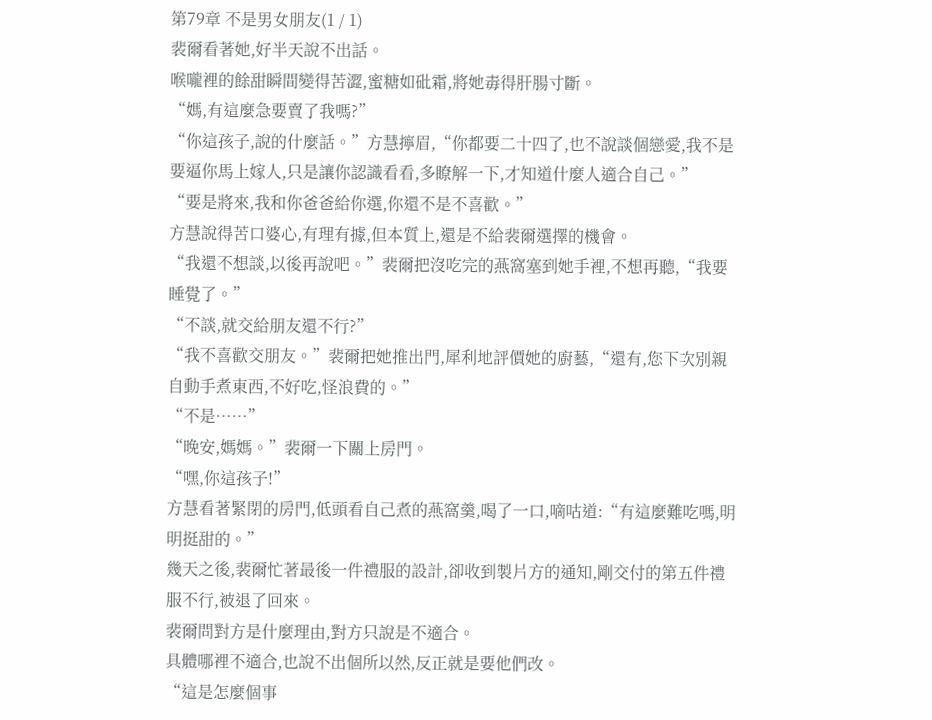第79章 不是男女朋友(1 / 1)
裴爾看著她,好半天說不出話。
喉嚨裡的餘甜瞬間變得苦澀,蜜糖如砒霜,將她毒得肝腸寸斷。
“媽,有這麼急要賣了我嗎?”
“你這孩子,說的什麼話。”方慧擰眉,“你都要二十四了,也不說談個戀愛,我不是要逼你馬上嫁人,只是讓你認識看看,多瞭解一下,才知道什麼人適合自己。”
“要是將來,我和你爸爸給你選,你還不是不喜歡。”
方慧說得苦口婆心,有理有據,但本質上,還是不給裴爾選擇的機會。
“我還不想談,以後再說吧。”裴爾把沒吃完的燕窩塞到她手裡,不想再聽,“我要睡覺了。”
“不談,就交給朋友還不行?”
“我不喜歡交朋友。”裴爾把她推出門,犀利地評價她的廚藝,“還有,您下次別親自動手煮東西,不好吃,怪浪費的。”
“不是……”
“晚安,媽媽。”裴爾一下關上房門。
“嘿,你這孩子!”
方慧看著緊閉的房門,低頭看自己煮的燕窩羹,喝了一口,嘀咕道:“有這麼難吃嗎,明明挺甜的。”
幾天之後,裴爾忙著最後一件禮服的設計,卻收到製片方的通知,剛交付的第五件禮服不行,被退了回來。
裴爾問對方是什麼理由,對方只說是不適合。
具體哪裡不適合,也說不出個所以然,反正就是要他們改。
“這是怎麼個事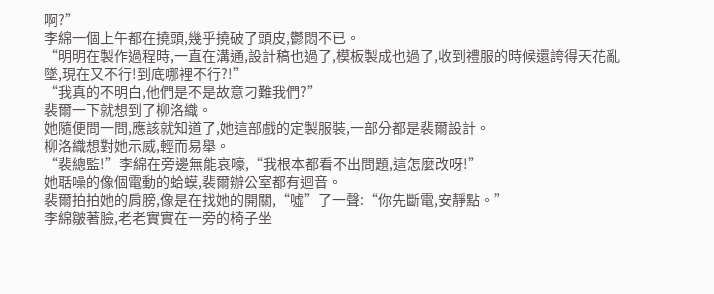啊?”
李綿一個上午都在撓頭,幾乎撓破了頭皮,鬱悶不已。
“明明在製作過程時,一直在溝通,設計稿也過了,模板製成也過了,收到禮服的時候還誇得天花亂墜,現在又不行!到底哪裡不行?!”
“我真的不明白,他們是不是故意刁難我們?”
裴爾一下就想到了柳洛織。
她隨便問一問,應該就知道了,她這部戲的定製服裝,一部分都是裴爾設計。
柳洛織想對她示威,輕而易舉。
“裴總監!”李綿在旁邊無能哀嚎,“我根本都看不出問題,這怎麼改呀!”
她聒噪的像個電動的蛤蟆,裴爾辦公室都有迴音。
裴爾拍拍她的肩膀,像是在找她的開關,“噓”了一聲:“你先斷電,安靜點。”
李綿皺著臉,老老實實在一旁的椅子坐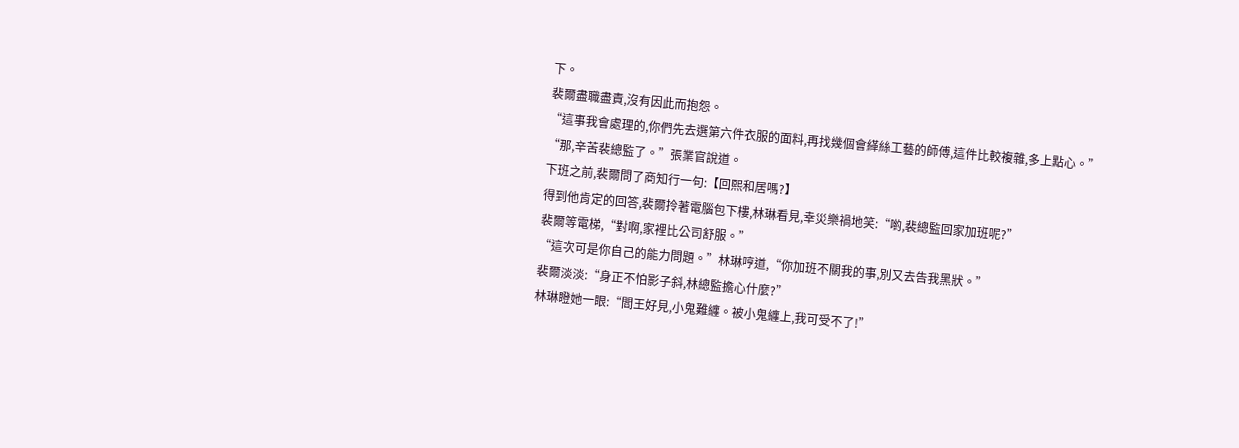下。
裴爾盡職盡責,沒有因此而抱怨。
“這事我會處理的,你們先去選第六件衣服的面料,再找幾個會緙絲工藝的師傅,這件比較複雜,多上點心。”
“那,辛苦裴總監了。”張業官說道。
下班之前,裴爾問了商知行一句:【回熙和居嗎?】
得到他肯定的回答,裴爾拎著電腦包下樓,林琳看見,幸災樂禍地笑:“喲,裴總監回家加班呢?”
裴爾等電梯,“對啊,家裡比公司舒服。”
“這次可是你自己的能力問題。”林琳哼道,“你加班不關我的事,別又去告我黑狀。”
裴爾淡淡:“身正不怕影子斜,林總監擔心什麼?”
林琳瞪她一眼:“閻王好見,小鬼難纏。被小鬼纏上,我可受不了!”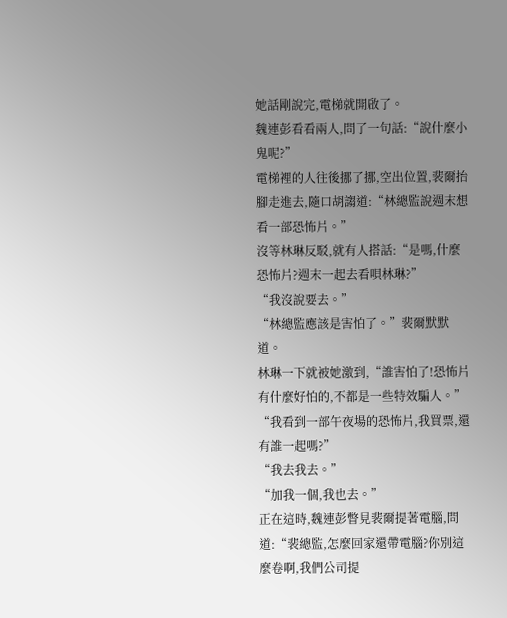她話剛說完,電梯就開啟了。
魏連彭看看兩人,問了一句話:“說什麼小鬼呢?”
電梯裡的人往後挪了挪,空出位置,裴爾抬腳走進去,隨口胡謅道:“林總監說週末想看一部恐怖片。”
沒等林琳反駁,就有人搭話:“是嗎,什麼恐怖片?週末一起去看唄林琳?”
“我沒說要去。”
“林總監應該是害怕了。”裴爾默默道。
林琳一下就被她激到,“誰害怕了!恐怖片有什麼好怕的,不都是一些特效騙人。”
“我看到一部午夜場的恐怖片,我買票,還有誰一起嗎?”
“我去我去。”
“加我一個,我也去。”
正在這時,魏連彭瞥見裴爾提著電腦,問道:“裴總監,怎麼回家還帶電腦?你別這麼卷啊,我們公司提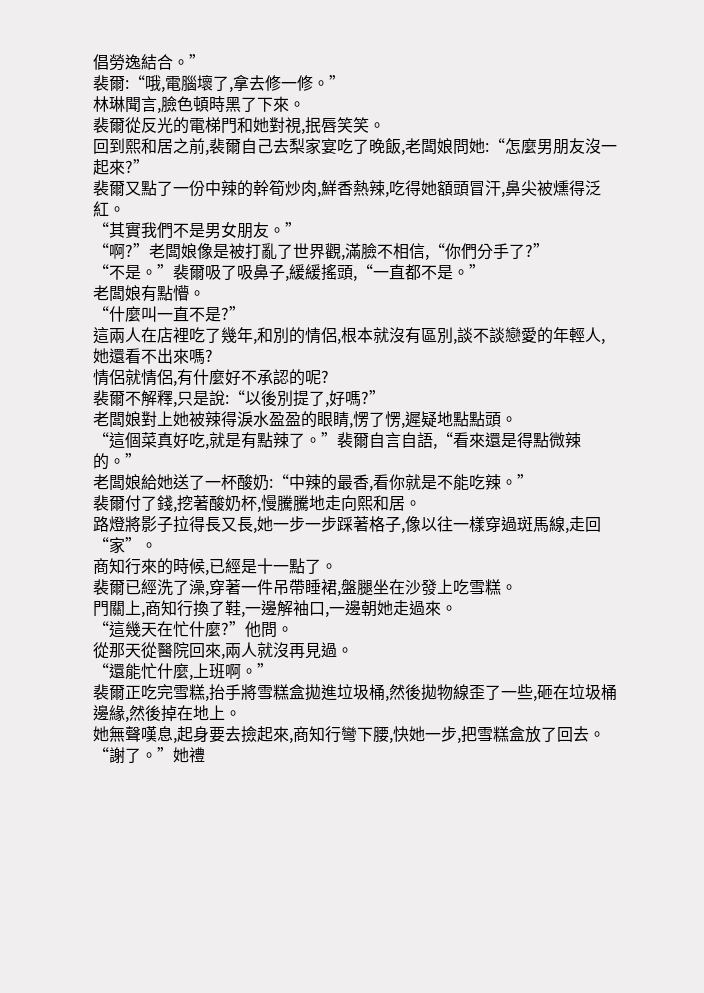倡勞逸結合。”
裴爾:“哦,電腦壞了,拿去修一修。”
林琳聞言,臉色頓時黑了下來。
裴爾從反光的電梯門和她對視,抿唇笑笑。
回到熙和居之前,裴爾自己去梨家宴吃了晚飯,老闆娘問她:“怎麼男朋友沒一起來?”
裴爾又點了一份中辣的幹筍炒肉,鮮香熱辣,吃得她額頭冒汗,鼻尖被燻得泛紅。
“其實我們不是男女朋友。”
“啊?”老闆娘像是被打亂了世界觀,滿臉不相信,“你們分手了?”
“不是。”裴爾吸了吸鼻子,緩緩搖頭,“一直都不是。”
老闆娘有點懵。
“什麼叫一直不是?”
這兩人在店裡吃了幾年,和別的情侶,根本就沒有區別,談不談戀愛的年輕人,她還看不出來嗎?
情侶就情侶,有什麼好不承認的呢?
裴爾不解釋,只是說:“以後別提了,好嗎?”
老闆娘對上她被辣得淚水盈盈的眼睛,愣了愣,遲疑地點點頭。
“這個菜真好吃,就是有點辣了。”裴爾自言自語,“看來還是得點微辣的。”
老闆娘給她送了一杯酸奶:“中辣的最香,看你就是不能吃辣。”
裴爾付了錢,挖著酸奶杯,慢騰騰地走向熙和居。
路燈將影子拉得長又長,她一步一步踩著格子,像以往一樣穿過斑馬線,走回“家”。
商知行來的時候,已經是十一點了。
裴爾已經洗了澡,穿著一件吊帶睡裙,盤腿坐在沙發上吃雪糕。
門關上,商知行換了鞋,一邊解袖口,一邊朝她走過來。
“這幾天在忙什麼?”他問。
從那天從醫院回來,兩人就沒再見過。
“還能忙什麼,上班啊。”
裴爾正吃完雪糕,抬手將雪糕盒拋進垃圾桶,然後拋物線歪了一些,砸在垃圾桶邊緣,然後掉在地上。
她無聲嘆息,起身要去撿起來,商知行彎下腰,快她一步,把雪糕盒放了回去。
“謝了。”她禮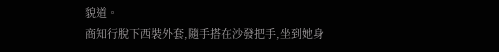貌道。
商知行脫下西裝外套,隨手搭在沙發把手,坐到她身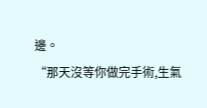邊。
“那天沒等你做完手術,生氣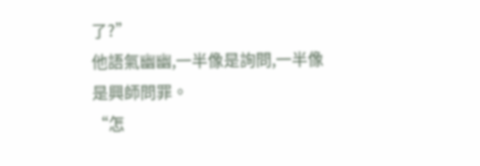了?”
他語氣幽幽,一半像是詢問,一半像是興師問罪。
“怎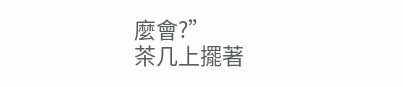麼會?”
茶几上擺著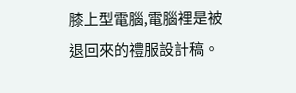膝上型電腦,電腦裡是被退回來的禮服設計稿。